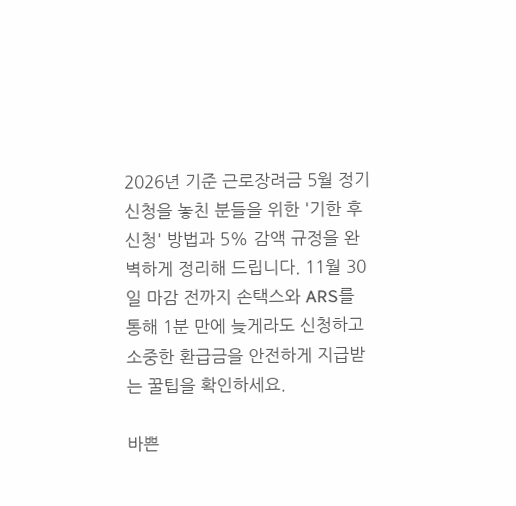2026년 기준 근로장려금 5월 정기 신청을 놓친 분들을 위한 '기한 후 신청' 방법과 5% 감액 규정을 완벽하게 정리해 드립니다. 11월 30일 마감 전까지 손택스와 ARS를 통해 1분 만에 늦게라도 신청하고 소중한 환급금을 안전하게 지급받는 꿀팁을 확인하세요.

바쁜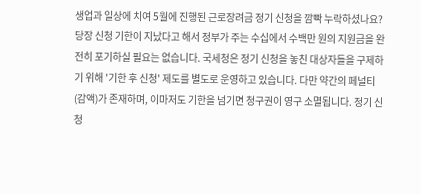생업과 일상에 치여 5월에 진행된 근로장려금 정기 신청을 깜빡 누락하셨나요? 당장 신청 기한이 지났다고 해서 정부가 주는 수십에서 수백만 원의 지원금을 완전히 포기하실 필요는 없습니다. 국세청은 정기 신청을 놓친 대상자들을 구제하기 위해 '기한 후 신청' 제도를 별도로 운영하고 있습니다. 다만 약간의 페널티(감액)가 존재하며, 이마저도 기한을 넘기면 청구권이 영구 소멸됩니다. 정기 신청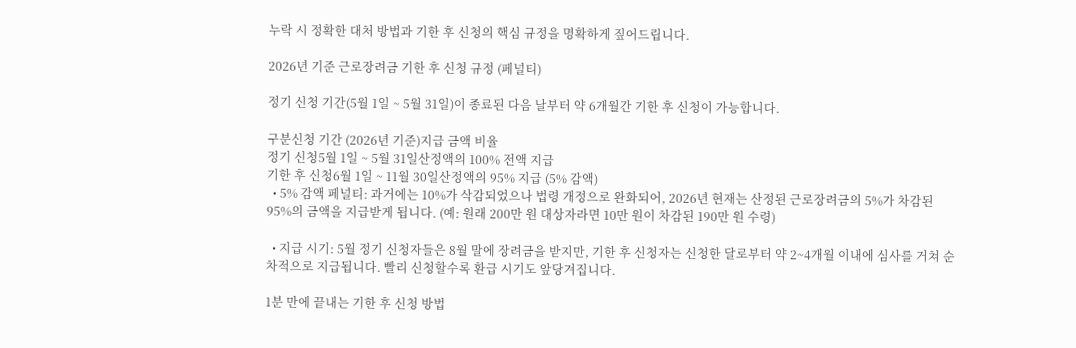누락 시 정확한 대처 방법과 기한 후 신청의 핵심 규정을 명확하게 짚어드립니다.

2026년 기준 근로장려금 기한 후 신청 규정 (페널티)

정기 신청 기간(5월 1일 ~ 5월 31일)이 종료된 다음 날부터 약 6개월간 기한 후 신청이 가능합니다.

구분신청 기간 (2026년 기준)지급 금액 비율
정기 신청5월 1일 ~ 5월 31일산정액의 100% 전액 지급
기한 후 신청6월 1일 ~ 11월 30일산정액의 95% 지급 (5% 감액)
  • 5% 감액 페널티: 과거에는 10%가 삭감되었으나 법령 개정으로 완화되어, 2026년 현재는 산정된 근로장려금의 5%가 차감된 95%의 금액을 지급받게 됩니다. (예: 원래 200만 원 대상자라면 10만 원이 차감된 190만 원 수령)

  • 지급 시기: 5월 정기 신청자들은 8월 말에 장려금을 받지만, 기한 후 신청자는 신청한 달로부터 약 2~4개월 이내에 심사를 거쳐 순차적으로 지급됩니다. 빨리 신청할수록 환급 시기도 앞당겨집니다.

1분 만에 끝내는 기한 후 신청 방법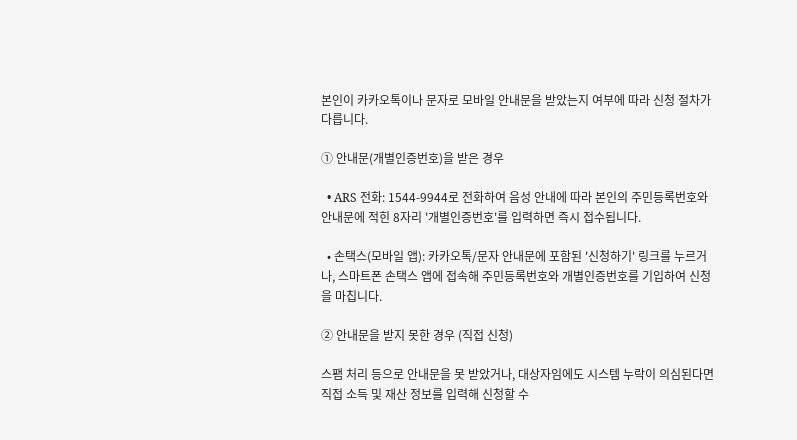본인이 카카오톡이나 문자로 모바일 안내문을 받았는지 여부에 따라 신청 절차가 다릅니다.

① 안내문(개별인증번호)을 받은 경우

  • ARS 전화: 1544-9944로 전화하여 음성 안내에 따라 본인의 주민등록번호와 안내문에 적힌 8자리 '개별인증번호'를 입력하면 즉시 접수됩니다.

  • 손택스(모바일 앱): 카카오톡/문자 안내문에 포함된 '신청하기' 링크를 누르거나, 스마트폰 손택스 앱에 접속해 주민등록번호와 개별인증번호를 기입하여 신청을 마칩니다.

② 안내문을 받지 못한 경우 (직접 신청)

스팸 처리 등으로 안내문을 못 받았거나, 대상자임에도 시스템 누락이 의심된다면 직접 소득 및 재산 정보를 입력해 신청할 수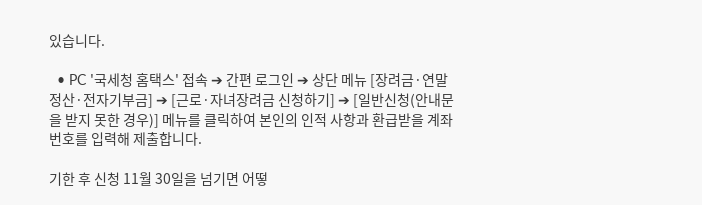있습니다.

  • PC '국세청 홈택스' 접속 ➔ 간편 로그인 ➔ 상단 메뉴 [장려금·연말정산·전자기부금] ➔ [근로·자녀장려금 신청하기] ➔ [일반신청(안내문을 받지 못한 경우)] 메뉴를 클릭하여 본인의 인적 사항과 환급받을 계좌번호를 입력해 제출합니다.

기한 후 신청 11월 30일을 넘기면 어떻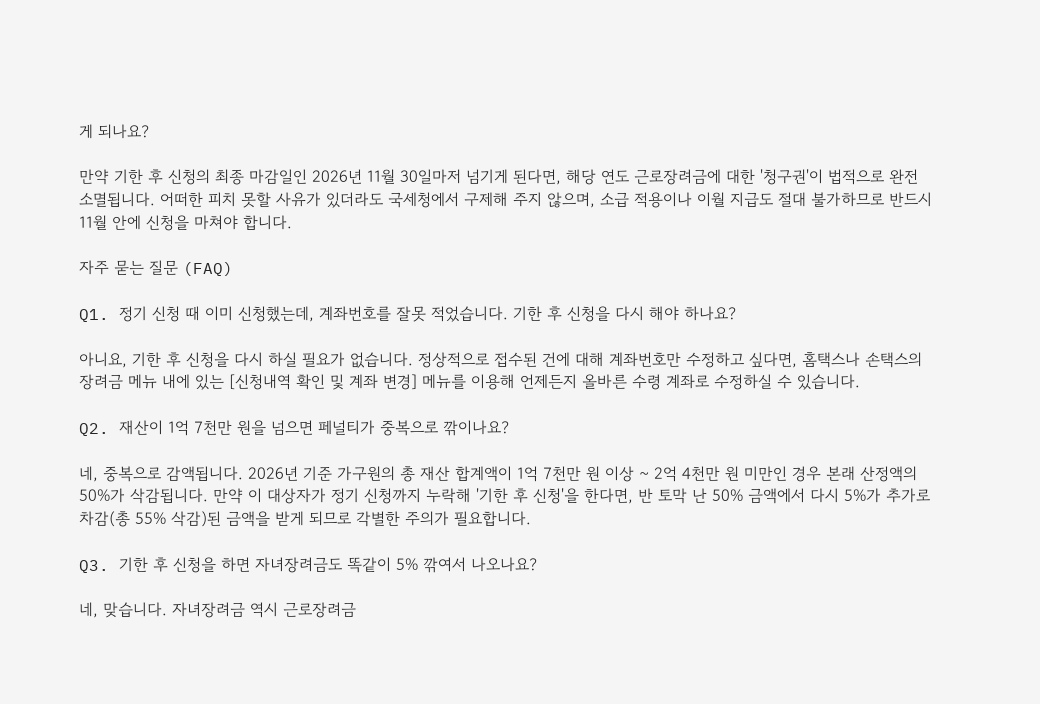게 되나요?

만약 기한 후 신청의 최종 마감일인 2026년 11월 30일마저 넘기게 된다면, 해당 연도 근로장려금에 대한 '청구권'이 법적으로 완전 소멸됩니다. 어떠한 피치 못할 사유가 있더라도 국세청에서 구제해 주지 않으며, 소급 적용이나 이월 지급도 절대 불가하므로 반드시 11월 안에 신청을 마쳐야 합니다.

자주 묻는 질문 (FAQ)

Q1. 정기 신청 때 이미 신청했는데, 계좌번호를 잘못 적었습니다. 기한 후 신청을 다시 해야 하나요?

아니요, 기한 후 신청을 다시 하실 필요가 없습니다. 정상적으로 접수된 건에 대해 계좌번호만 수정하고 싶다면, 홈택스나 손택스의 장려금 메뉴 내에 있는 [신청내역 확인 및 계좌 변경] 메뉴를 이용해 언제든지 올바른 수령 계좌로 수정하실 수 있습니다.

Q2. 재산이 1억 7천만 원을 넘으면 페널티가 중복으로 깎이나요?

네, 중복으로 감액됩니다. 2026년 기준 가구원의 총 재산 합계액이 1억 7천만 원 이상 ~ 2억 4천만 원 미만인 경우 본래 산정액의 50%가 삭감됩니다. 만약 이 대상자가 정기 신청까지 누락해 '기한 후 신청'을 한다면, 반 토막 난 50% 금액에서 다시 5%가 추가로 차감(총 55% 삭감)된 금액을 받게 되므로 각별한 주의가 필요합니다.

Q3. 기한 후 신청을 하면 자녀장려금도 똑같이 5% 깎여서 나오나요?

네, 맞습니다. 자녀장려금 역시 근로장려금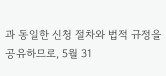과 동일한 신청 절차와 법적 규정을 공유하므로, 5월 31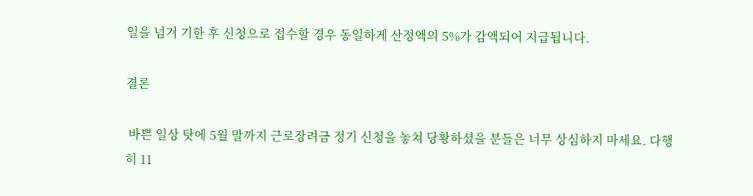일을 넘겨 기한 후 신청으로 접수할 경우 동일하게 산정액의 5%가 감액되어 지급됩니다.

결론

 바쁜 일상 탓에 5월 말까지 근로장려금 정기 신청을 놓쳐 당황하셨을 분들은 너무 상심하지 마세요. 다행히 11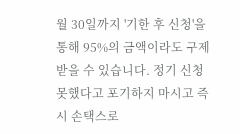월 30일까지 '기한 후 신청'을 통해 95%의 금액이라도 구제받을 수 있습니다. 정기 신청 못했다고 포기하지 마시고 즉시 손택스로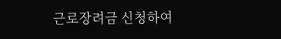근로장려금 신청하여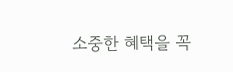소중한 혜택을 꼭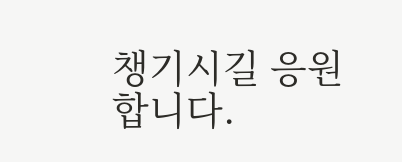챙기시길 응원합니다.